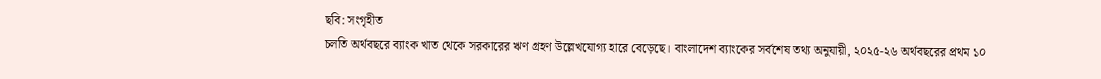ছবি: সংগৃহীত
চলতি অর্থবছরে ব্যাংক খাত থেকে সরকারের ঋণ গ্রহণ উল্লেখযোগ্য হারে বেড়েছে। বাংলাদেশ ব্যাংকের সর্বশেষ তথ্য অনুযায়ী, ২০২৫-২৬ অর্থবছরের প্রথম ১০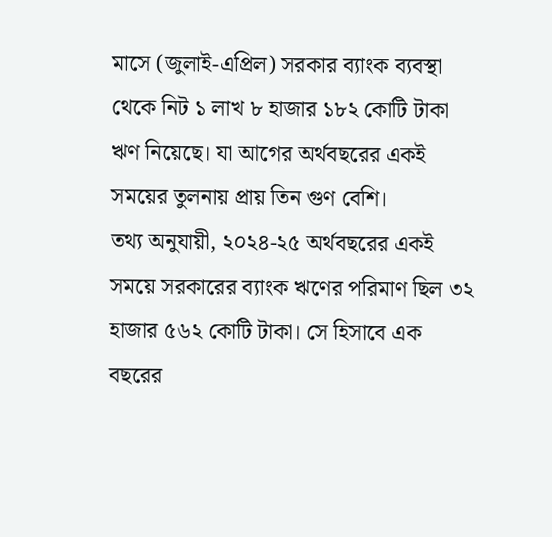মাসে (জুলাই-এপ্রিল) সরকার ব্যাংক ব্যবস্থা থেকে নিট ১ লাখ ৮ হাজার ১৮২ কোটি টাকা ঋণ নিয়েছে। যা আগের অর্থবছরের একই সময়ের তুলনায় প্রায় তিন গুণ বেশি।
তথ্য অনুযায়ী, ২০২৪-২৫ অর্থবছরের একই সময়ে সরকারের ব্যাংক ঋণের পরিমাণ ছিল ৩২ হাজার ৫৬২ কোটি টাকা। সে হিসাবে এক বছরের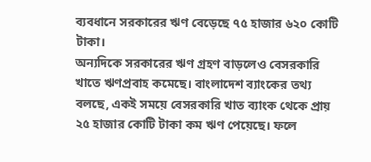ব্যবধানে সরকারের ঋণ বেড়েছে ৭৫ হাজার ৬২০ কোটি টাকা।
অন্যদিকে সরকারের ঋণ গ্রহণ বাড়লেও বেসরকারি খাতে ঋণপ্রবাহ কমেছে। বাংলাদেশ ব্যাংকের তথ্য বলছে, একই সময়ে বেসরকারি খাত ব্যাংক থেকে প্রায় ২৫ হাজার কোটি টাকা কম ঋণ পেয়েছে। ফলে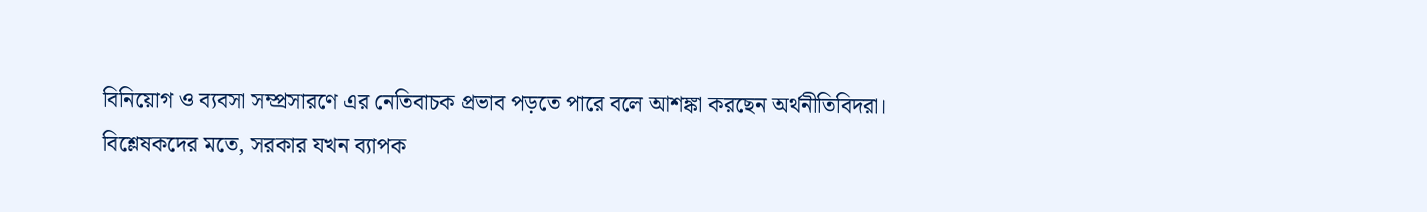বিনিয়োগ ও ব্যবসা সম্প্রসারণে এর নেতিবাচক প্রভাব পড়তে পারে বলে আশঙ্কা করছেন অর্থনীতিবিদরা।
বিশ্লেষকদের মতে, সরকার যখন ব্যাপক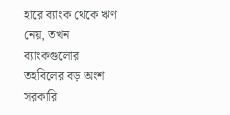হারে ব্যাংক থেকে ঋণ নেয়, তখন ব্যাংকগুলোর তহবিলের বড় অংশ সরকারি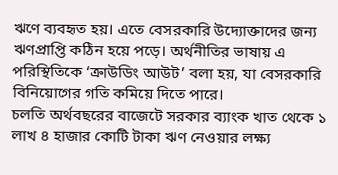ঋণে ব্যবহৃত হয়। এতে বেসরকারি উদ্যোক্তাদের জন্য ঋণপ্রাপ্তি কঠিন হয়ে পড়ে। অর্থনীতির ভাষায় এ পরিস্থিতিকে ‘ক্রাউডিং আউট’ বলা হয়, যা বেসরকারি বিনিয়োগের গতি কমিয়ে দিতে পারে।
চলতি অর্থবছরের বাজেটে সরকার ব্যাংক খাত থেকে ১ লাখ ৪ হাজার কোটি টাকা ঋণ নেওয়ার লক্ষ্য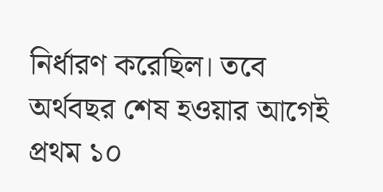নির্ধারণ করেছিল। তবে অর্থবছর শেষ হওয়ার আগেই প্রথম ১০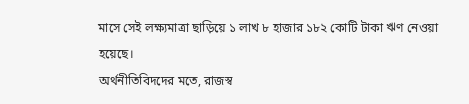মাসে সেই লক্ষ্যমাত্রা ছাড়িয়ে ১ লাখ ৮ হাজার ১৮২ কোটি টাকা ঋণ নেওয়া হয়েছে।
অর্থনীতিবিদদের মতে, রাজস্ব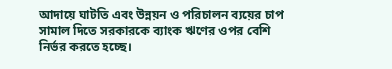আদায়ে ঘাটতি এবং উন্নয়ন ও পরিচালন ব্যয়ের চাপ সামাল দিতে সরকারকে ব্যাংক ঋণের ওপর বেশি নির্ভর করতে হচ্ছে।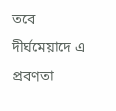তবে দীর্ঘমেয়াদে এ প্রবণতা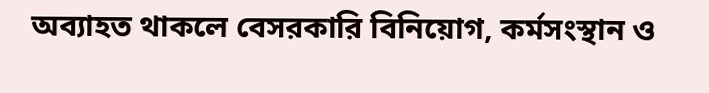অব্যাহত থাকলে বেসরকারি বিনিয়োগ, কর্মসংস্থান ও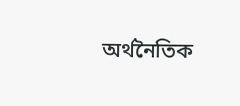অর্থনৈতিক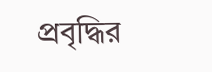প্রবৃদ্ধির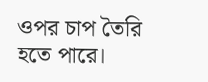ওপর চাপ তৈরি হতে পারে।